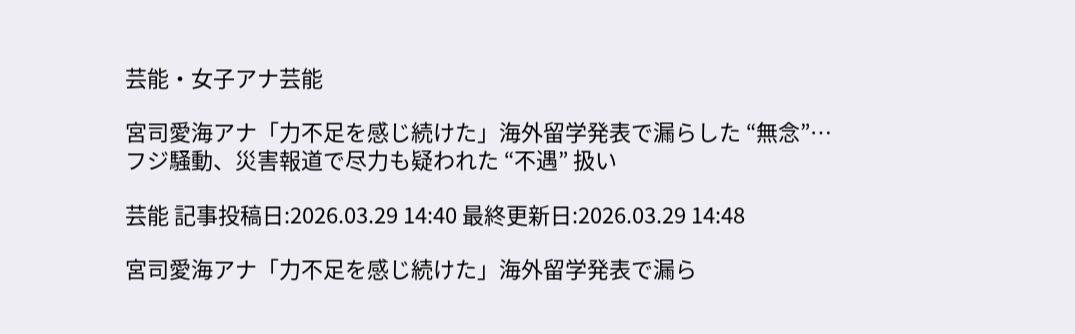芸能・女子アナ芸能

宮司愛海アナ「力不足を感じ続けた」海外留学発表で漏らした “無念”…フジ騒動、災害報道で尽力も疑われた “不遇” 扱い

芸能 記事投稿日:2026.03.29 14:40 最終更新日:2026.03.29 14:48

宮司愛海アナ「力不足を感じ続けた」海外留学発表で漏ら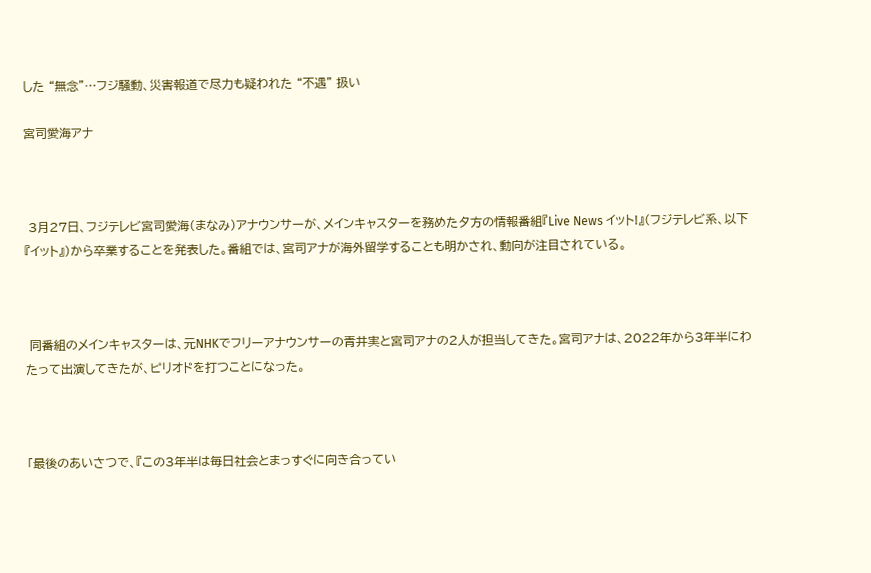した “無念”…フジ騒動、災害報道で尽力も疑われた “不遇” 扱い

宮司愛海アナ



 3月27日、フジテレビ宮司愛海(まなみ)アナウンサーが、メインキャスターを務めた夕方の情報番組『Live News イット!』(フジテレビ系、以下『イット』)から卒業することを発表した。番組では、宮司アナが海外留学することも明かされ、動向が注目されている。



 同番組のメインキャスターは、元NHKでフリーアナウンサーの青井実と宮司アナの2人が担当してきた。宮司アナは、2022年から3年半にわたって出演してきたが、ピリオドを打つことになった。



「最後のあいさつで、『この3年半は毎日社会とまっすぐに向き合ってい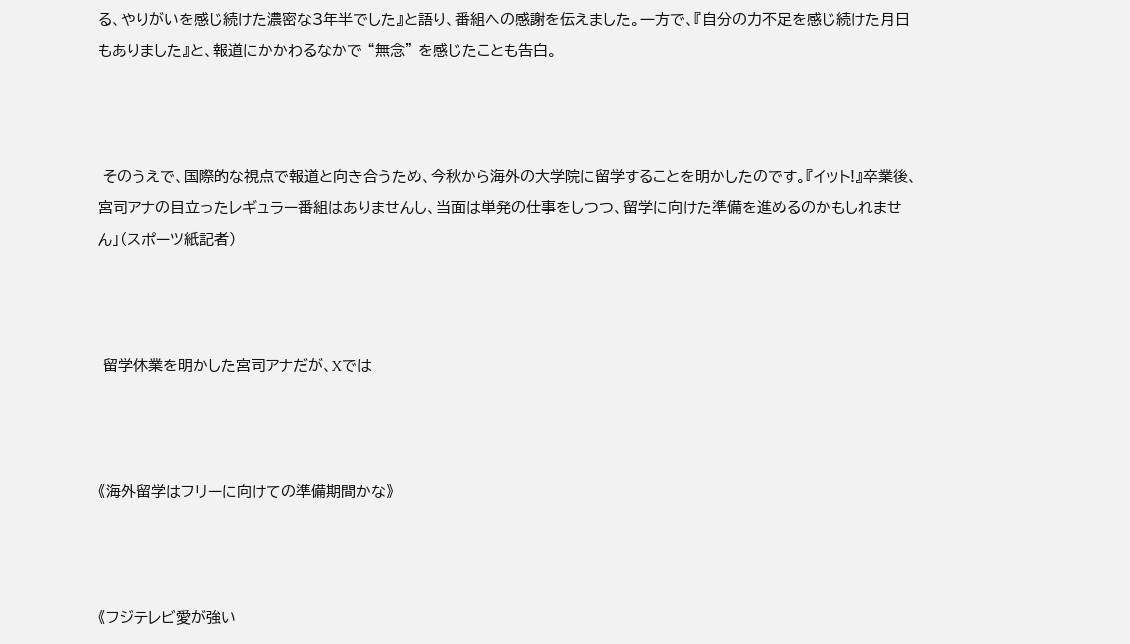る、やりがいを感じ続けた濃密な3年半でした』と語り、番組への感謝を伝えました。一方で、『自分の力不足を感じ続けた月日もありました』と、報道にかかわるなかで “無念” を感じたことも告白。



 そのうえで、国際的な視点で報道と向き合うため、今秋から海外の大学院に留学することを明かしたのです。『イット!』卒業後、宮司アナの目立ったレギュラー番組はありませんし、当面は単発の仕事をしつつ、留学に向けた準備を進めるのかもしれません」(スポーツ紙記者)



 留学休業を明かした宮司アナだが、Xでは



《海外留学はフリーに向けての準備期間かな》



《フジテレビ愛が強い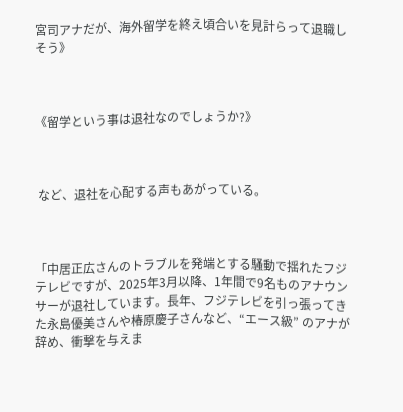宮司アナだが、海外留学を終え頃合いを見計らって退職しそう》



《留学という事は退社なのでしょうか?》



 など、退社を心配する声もあがっている。



「中居正広さんのトラブルを発端とする騒動で揺れたフジテレビですが、2025年3月以降、1年間で9名ものアナウンサーが退社しています。長年、フジテレビを引っ張ってきた永島優美さんや椿原慶子さんなど、“エース級” のアナが辞め、衝撃を与えま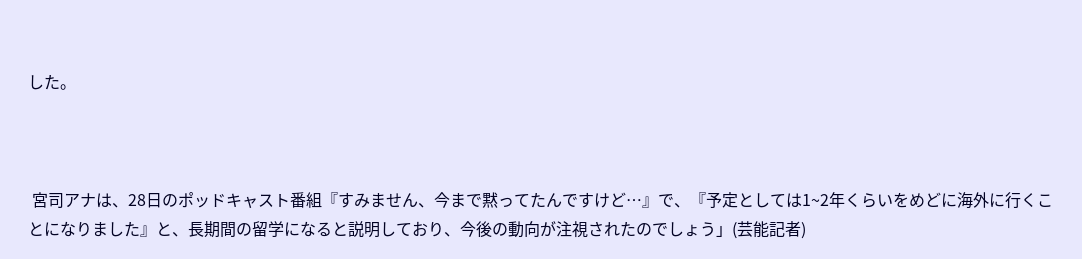した。



 宮司アナは、28日のポッドキャスト番組『すみません、今まで黙ってたんですけど…』で、『予定としては1~2年くらいをめどに海外に行くことになりました』と、長期間の留学になると説明しており、今後の動向が注視されたのでしょう」(芸能記者)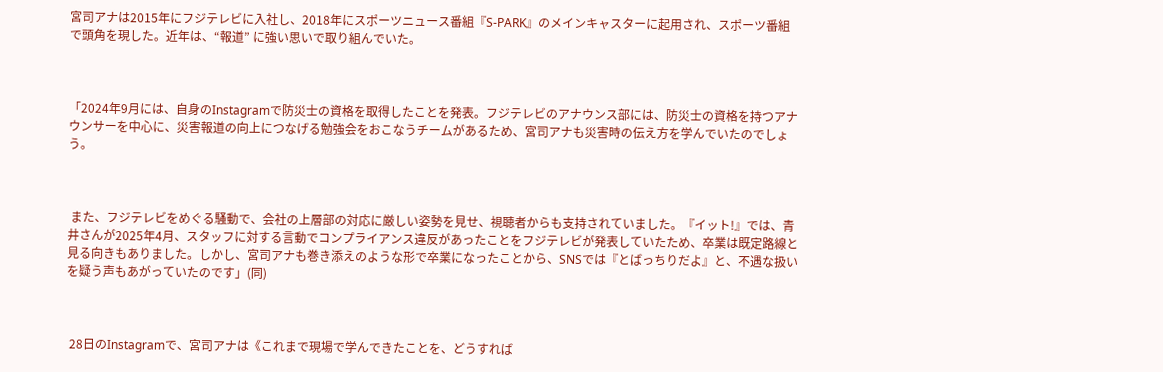宮司アナは2015年にフジテレビに入社し、2018年にスポーツニュース番組『S-PARK』のメインキャスターに起用され、スポーツ番組で頭角を現した。近年は、“報道” に強い思いで取り組んでいた。



「2024年9月には、自身のInstagramで防災士の資格を取得したことを発表。フジテレビのアナウンス部には、防災士の資格を持つアナウンサーを中心に、災害報道の向上につなげる勉強会をおこなうチームがあるため、宮司アナも災害時の伝え方を学んでいたのでしょう。



 また、フジテレビをめぐる騒動で、会社の上層部の対応に厳しい姿勢を見せ、視聴者からも支持されていました。『イット!』では、青井さんが2025年4月、スタッフに対する言動でコンプライアンス違反があったことをフジテレビが発表していたため、卒業は既定路線と見る向きもありました。しかし、宮司アナも巻き添えのような形で卒業になったことから、SNSでは『とばっちりだよ』と、不遇な扱いを疑う声もあがっていたのです」(同)



 28日のInstagramで、宮司アナは《これまで現場で学んできたことを、どうすれば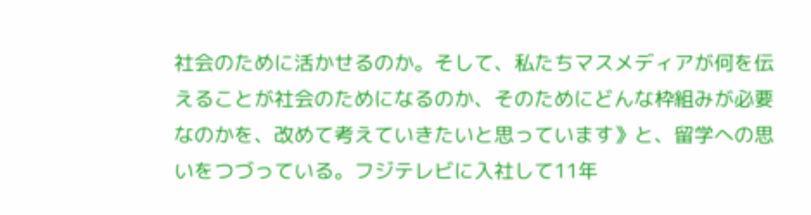社会のために活かせるのか。そして、私たちマスメディアが何を伝えることが社会のためになるのか、そのためにどんな枠組みが必要なのかを、改めて考えていきたいと思っています》と、留学への思いをつづっている。フジテレビに入社して11年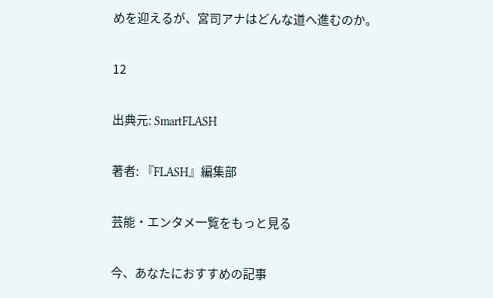めを迎えるが、宮司アナはどんな道へ進むのか。

12

出典元: SmartFLASH

著者: 『FLASH』編集部

芸能・エンタメ一覧をもっと見る

今、あなたにおすすめの記事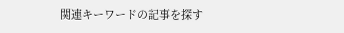関連キーワードの記事を探す